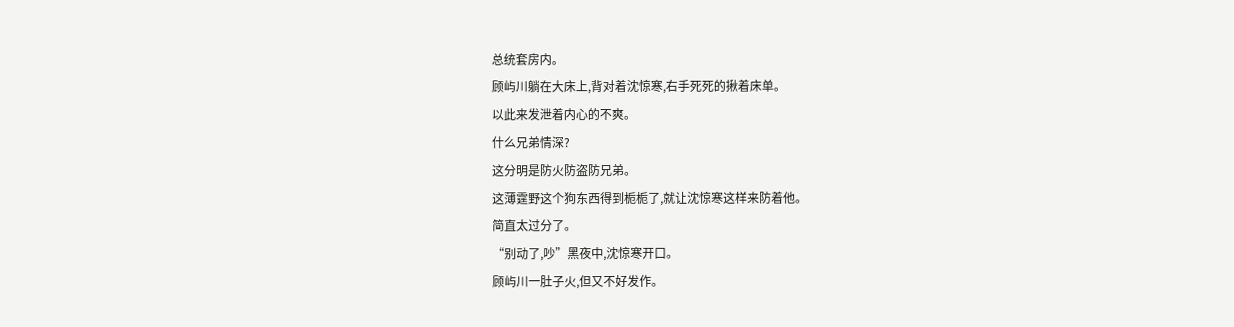总统套房内。
顾屿川躺在大床上,背对着沈惊寒,右手死死的揪着床单。
以此来发泄着内心的不爽。
什么兄弟情深?
这分明是防火防盗防兄弟。
这薄霆野这个狗东西得到栀栀了,就让沈惊寒这样来防着他。
简直太过分了。
“别动了,吵”黑夜中,沈惊寒开口。
顾屿川一肚子火,但又不好发作。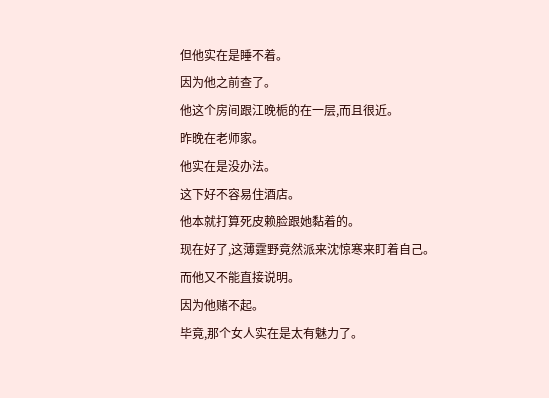但他实在是睡不着。
因为他之前查了。
他这个房间跟江晚栀的在一层,而且很近。
昨晚在老师家。
他实在是没办法。
这下好不容易住酒店。
他本就打算死皮赖脸跟她黏着的。
现在好了,这薄霆野竟然派来沈惊寒来盯着自己。
而他又不能直接说明。
因为他赌不起。
毕竟,那个女人实在是太有魅力了。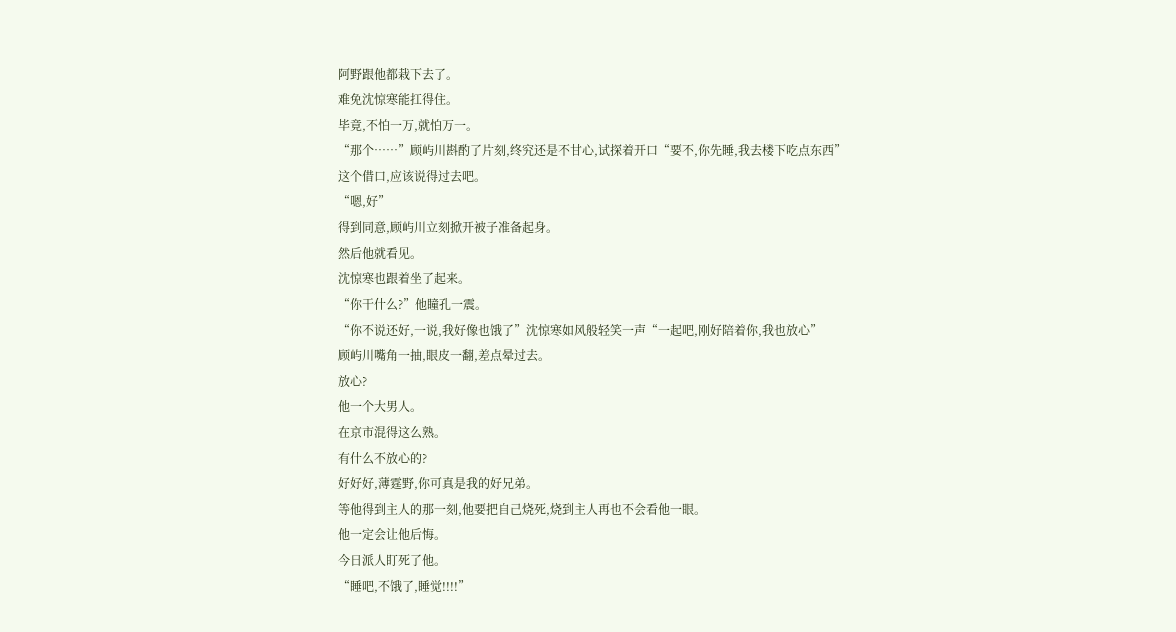阿野跟他都栽下去了。
难免沈惊寒能扛得住。
毕竟,不怕一万,就怕万一。
“那个……”顾屿川斟酌了片刻,终究还是不甘心,试探着开口“要不,你先睡,我去楼下吃点东西”
这个借口,应该说得过去吧。
“嗯,好”
得到同意,顾屿川立刻掀开被子准备起身。
然后他就看见。
沈惊寒也跟着坐了起来。
“你干什么?”他瞳孔一震。
“你不说还好,一说,我好像也饿了”沈惊寒如风般轻笑一声“一起吧,刚好陪着你,我也放心”
顾屿川嘴角一抽,眼皮一翻,差点晕过去。
放心?
他一个大男人。
在京市混得这么熟。
有什么不放心的?
好好好,薄霆野,你可真是我的好兄弟。
等他得到主人的那一刻,他要把自己烧死,烧到主人再也不会看他一眼。
他一定会让他后悔。
今日派人盯死了他。
“睡吧,不饿了,睡觉!!!!”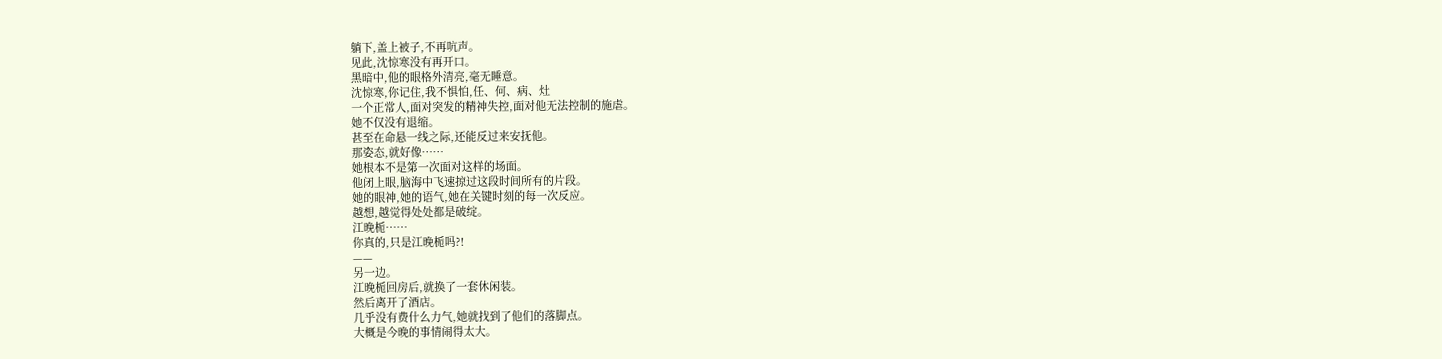躺下,盖上被子,不再吭声。
见此,沈惊寒没有再开口。
黑暗中,他的眼格外清亮,毫无睡意。
沈惊寒,你记住,我不惧怕,任、何、病、灶
一个正常人,面对突发的精神失控,面对他无法控制的施虐。
她不仅没有退缩。
甚至在命悬一线之际,还能反过来安抚他。
那姿态,就好像……
她根本不是第一次面对这样的场面。
他闭上眼,脑海中飞速掠过这段时间所有的片段。
她的眼神,她的语气,她在关键时刻的每一次反应。
越想,越觉得处处都是破绽。
江晚栀……
你真的,只是江晚栀吗?!
——
另一边。
江晚栀回房后,就换了一套休闲装。
然后离开了酒店。
几乎没有费什么力气,她就找到了他们的落脚点。
大概是今晚的事情闹得太大。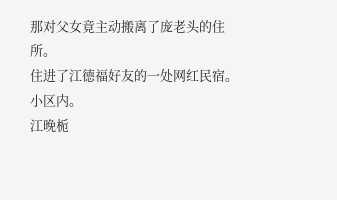那对父女竟主动搬离了庞老头的住所。
住进了江德福好友的一处网红民宿。
小区内。
江晚栀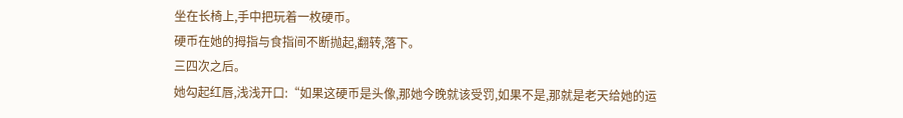坐在长椅上,手中把玩着一枚硬币。
硬币在她的拇指与食指间不断抛起,翻转,落下。
三四次之后。
她勾起红唇,浅浅开口:“如果这硬币是头像,那她今晚就该受罚,如果不是,那就是老天给她的运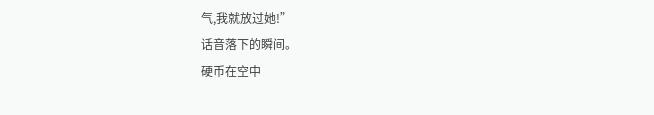气,我就放过她!”
话音落下的瞬间。
硬币在空中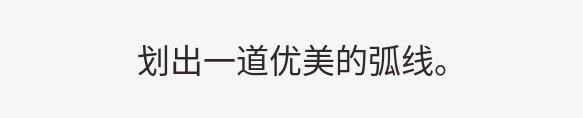划出一道优美的弧线。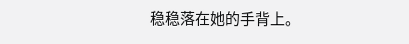稳稳落在她的手背上。